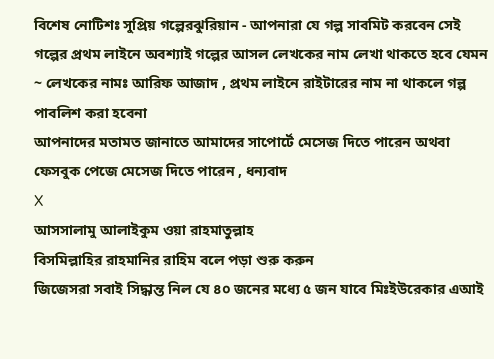বিশেষ নোটিশঃ সুপ্রিয় গল্পেরঝুরিয়ান - আপনারা যে গল্প সাবমিট করবেন সেই গল্পের প্রথম লাইনে অবশ্যাই গল্পের আসল লেখকের নাম লেখা থাকতে হবে যেমন ~ লেখকের নামঃ আরিফ আজাদ , প্রথম লাইনে রাইটারের নাম না থাকলে গল্প পাবলিশ করা হবেনা
আপনাদের মতামত জানাতে আমাদের সাপোর্টে মেসেজ দিতে পারেন অথবা ফেসবুক পেজে মেসেজ দিতে পারেন , ধন্যবাদ
X
আসসালামু আলাইকুম ওয়া রাহমাতুল্লাহ
বিসমিল্লাহির রাহমানির রাহিম বলে পড়া শুরু করুন
জিজেসরা সবাই সিদ্ধান্ত নিল যে ৪০ জনের মধ্যে ৫ জন যাবে মিঃইউরেকার এআই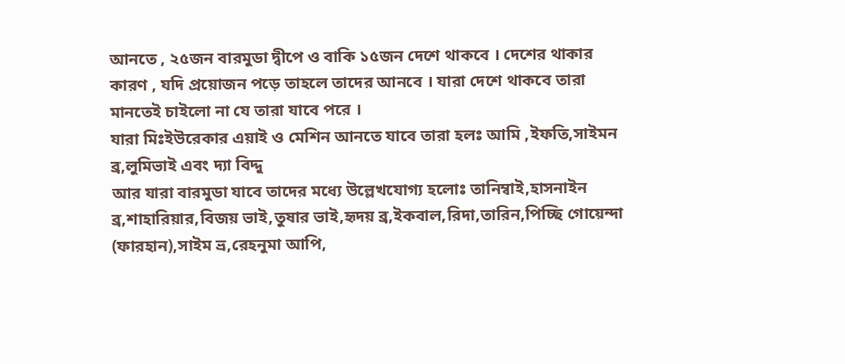আনতে , ২৫জন বারমুডা দ্বীপে ও বাকি ১৫জন দেশে থাকবে । দেশের থাকার কারণ , যদি প্রয়োজন পড়ে তাহলে তাদের আনবে । যারা দেশে থাকবে তারা মানতেই চাইলো না যে তারা যাবে পরে ।
যারা মিঃইউরেকার এয়াই ও মেশিন আনতে যাবে তারা হলঃ আমি ,ইফতি,সাইমন ব্র,লুমিভাই এবং দ্যা বিদ্দু
আর যারা বারমুডা যাবে তাদের মধ্যে উল্লেখযোগ্য হলোঃ তানিম্বাই,হাসনাইন ব্র,শাহারিয়ার,বিজয় ভাই,তুষার ভাই,হৃদয় ব্র,ইকবাল,রিদা,তারিন,পিচ্ছি গোয়েন্দা (ফারহান),সাইম ভ্র,রেহনুমা আপি,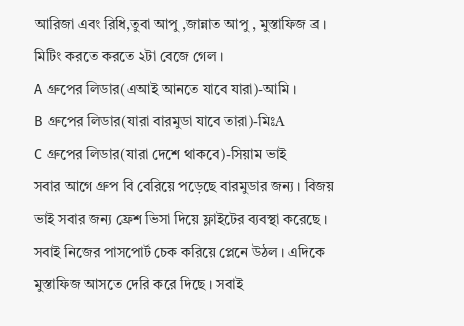আরিজা এবং রিধি,তুবা আপু ,জান্নাত আপু , মুস্তাফিজ ব্র ।
মিটিং করতে করতে ২টা বেজে গেল ।
A গ্রুপের লিডার(এআই আনতে যাবে যারা)-আমি ।
B গ্রুপের লিডার(যারা বারমুডা যাবে তারা)-মিঃA
C গ্রুপের লিডার(যারা দেশে থাকবে)-সিয়াম ভাই
সবার আগে গ্রুপ বি বেরিয়ে পড়েছে বারমুডার জন্য । বিজয় ভাই সবার জন্য ফ্রেশ ভিসা দিয়ে ফ্লাইটের ব্যবস্থা করেছে । সবাই নিজের পাসপোর্ট চেক করিয়ে প্লেনে উঠল । এদিকে মুস্তাফিজ আসতে দেরি করে দিছে । সবাই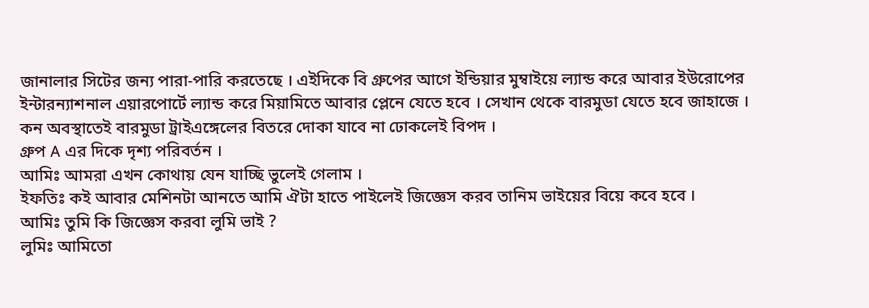জানালার সিটের জন্য পারা-পারি করতেছে । এইদিকে বি গ্রুপের আগে ইন্ডিয়ার মুম্বাইয়ে ল্যান্ড করে আবার ইউরোপের ইন্টারন্যাশনাল এয়ারপোর্টে ল্যান্ড করে মিয়ামিতে আবার প্লেনে যেতে হবে । সেখান থেকে বারমুডা যেতে হবে জাহাজে । কন অবস্থাতেই বারমুডা ট্রাইএঙ্গেলের বিতরে দোকা যাবে না ঢোকলেই বিপদ ।
গ্রুপ A এর দিকে দৃশ্য পরিবর্তন ।
আমিঃ আমরা এখন কোথায় যেন যাচ্ছি ভুলেই গেলাম ।
ইফতিঃ কই আবার মেশিনটা আনতে আমি ঐটা হাতে পাইলেই জিজ্ঞেস করব তানিম ভাইয়ের বিয়ে কবে হবে ।
আমিঃ তুমি কি জিজ্ঞেস করবা লুমি ভাই ?
লুমিঃ আমিতো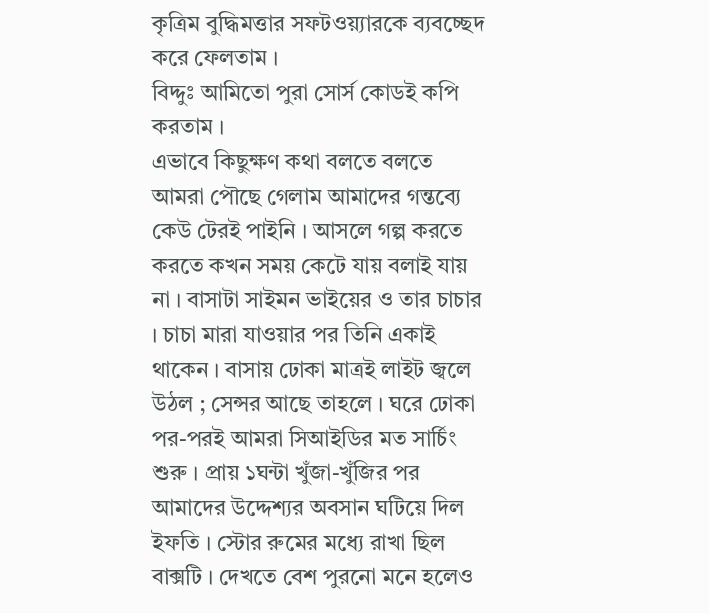কৃত্রিম বুদ্ধিমত্তার সফটওয়্যারকে ব্যবচ্ছেদ করে ফেলতাম ।
বিদ্দুঃ আমিতো পুরা সোর্স কোডই কপি করতাম ।
এভাবে কিছুক্ষণ কথা বলতে বলতে আমরা পৌছে গেলাম আমাদের গন্তব্যে কেউ টেরই পাইনি । আসলে গল্প করতে করতে কখন সময় কেটে যায় বলাই যায় না । বাসাটা সাইমন ভাইয়ের ও তার চাচার । চাচা মারা যাওয়ার পর তিনি একাই থাকেন । বাসায় ঢোকা মাত্রই লাইট জ্বলে উঠল ; সেন্সর আছে তাহলে । ঘরে ঢোকা পর-পরই আমরা সিআইডির মত সার্চিং শুরু । প্রায় ১ঘন্টা খুঁজা-খুঁজির পর আমাদের উদ্দেশ্যর অবসান ঘটিয়ে দিল ইফতি । স্টোর রুমের মধ্যে রাখা ছিল বাক্সটি । দেখতে বেশ পুরনো মনে হলেও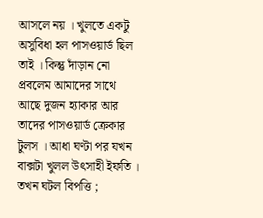আসলে নয় । খুলতে একটু অসুবিধা হল পাসওয়ার্ড ছিল তাই । কিন্তু দাঁড়ান নো প্রবলেম আমাদের সাথে আছে দুজন হ্যাকার আর তাদের পাসওয়ার্ড ক্রেকার টুলস । আধা ঘণ্টা পর যখন বাক্সটা খুলল উৎসাহী ইফতি । তখন ঘটল বিপত্তি ;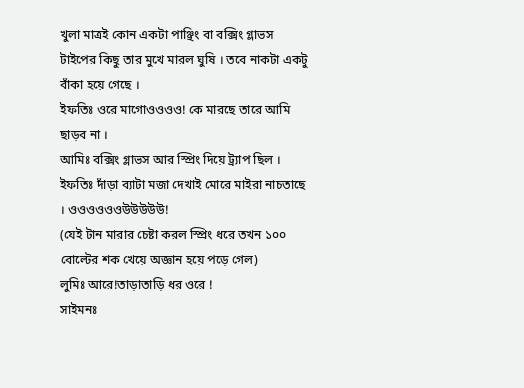খুলা মাত্রই কোন একটা পাঞ্ছিং বা বক্সিং গ্লাভস টাইপের কিছু তার মুখে মারল ঘুষি । তবে নাকটা একটু বাঁকা হয়ে গেছে ।
ইফতিঃ ওরে মাগোওওওও! কে মারছে তারে আমি ছাড়ব না ।
আমিঃ বক্সিং গ্লাভস আর স্প্রিং দিয়ে ট্র্যাপ ছিল ।
ইফতিঃ দাঁড়া ব্যাটা মজা দেখাই মোরে মাইরা নাচতাছে । ওওওওওওউউউউউ!
(যেই টান মারার চেষ্টা করল স্প্রিং ধরে তখন ১০০ বোল্টের শক খেয়ে অজ্ঞান হয়ে পড়ে গেল)
লুমিঃ আরে!তাড়াতাড়ি ধর ওরে !
সাইমনঃ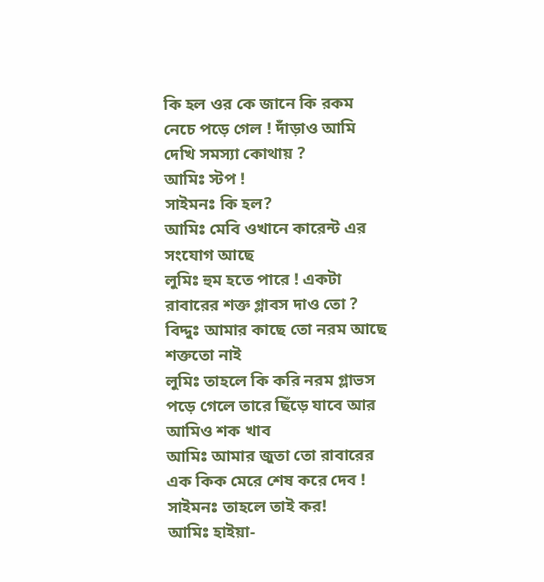কি হল ওর কে জানে কি রকম নেচে পড়ে গেল ! দাঁড়াও আমি দেখি সমস্যা কোথায় ?
আমিঃ স্টপ !
সাইমনঃ কি হল?
আমিঃ মেবি ওখানে কারেন্ট এর সংযোগ আছে
লুমিঃ হুম হতে পারে ! একটা রাবারের শক্ত গ্লাবস দাও তো ?
বিদ্দুঃ আমার কাছে তো নরম আছে শক্ততো নাই
লুমিঃ তাহলে কি করি নরম গ্লাভস পড়ে গেলে তারে ছিঁড়ে যাবে আর আমিও শক খাব
আমিঃ আমার জুতা তো রাবারের এক কিক মেরে শেষ করে দেব !
সাইমনঃ তাহলে তাই কর!
আমিঃ হাইয়া-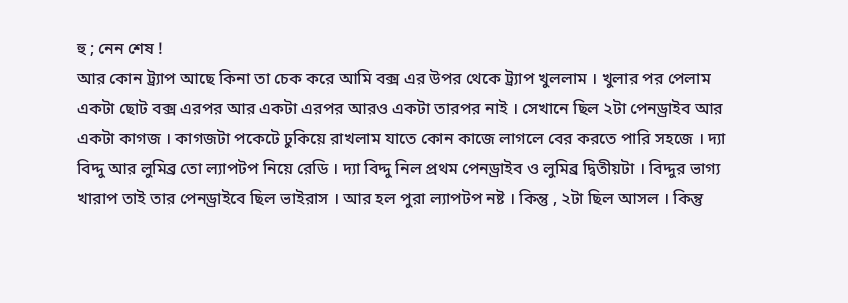হু ; নেন শেষ !
আর কোন ট্র্যাপ আছে কিনা তা চেক করে আমি বক্স এর উপর থেকে ট্র্যাপ খুললাম । খুলার পর পেলাম একটা ছোট বক্স এরপর আর একটা এরপর আরও একটা তারপর নাই । সেখানে ছিল ২টা পেনড্রাইব আর একটা কাগজ । কাগজটা পকেটে ঢুকিয়ে রাখলাম যাতে কোন কাজে লাগলে বের করতে পারি সহজে । দ্যা বিদ্দু আর লুমিব্র তো ল্যাপটপ নিয়ে রেডি । দ্যা বিদ্দু নিল প্রথম পেনড্রাইব ও লুমিব্র দ্বিতীয়টা । বিদ্দুর ভাগ্য খারাপ তাই তার পেনড্রাইবে ছিল ভাইরাস । আর হল পুরা ল্যাপটপ নষ্ট । কিন্তু , ২টা ছিল আসল । কিন্তু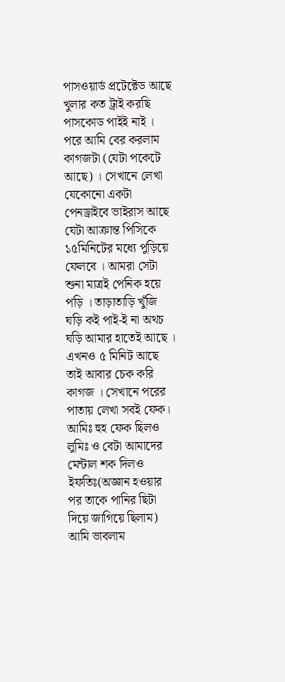পাসওয়ার্ড প্রটেক্টেড আছে খুলার কত ট্রাই করছি পাসকোড পাইই নাই । পরে আমি বের করলাম কাগজটা (যেটা পকেটে আছে) । সেখানে লেখা যেকোনো একটা পেনড্রাইবে ভাইরাস আছে যেটা আক্রান্ত পিসিকে ১৫মিনিটের মধ্যে পুড়িয়ে ফেলবে । আমরা সেটা শুনা মাত্রই পেনিক হয়ে পড়ি । তাড়াতাড়ি খুঁজি ঘড়ি কই পাই-ই না অথচ ঘড়ি আমার হাতেই আছে । এখনও ৫ মিনিট আছে তাই আবার চেক করি কাগজ । সেখানে পরের পাতায় লেখা সবই ফেক।
আমিঃ হুহ ফেক ছিলও
লুমিঃ ও বেটা আমাদের মেন্টাল শক দিলও
ইফতিঃ(অজ্ঞান হওয়ার পর তাকে পানির ছিটা দিয়ে জাগিয়ে ছিলাম) আমি ভাবলাম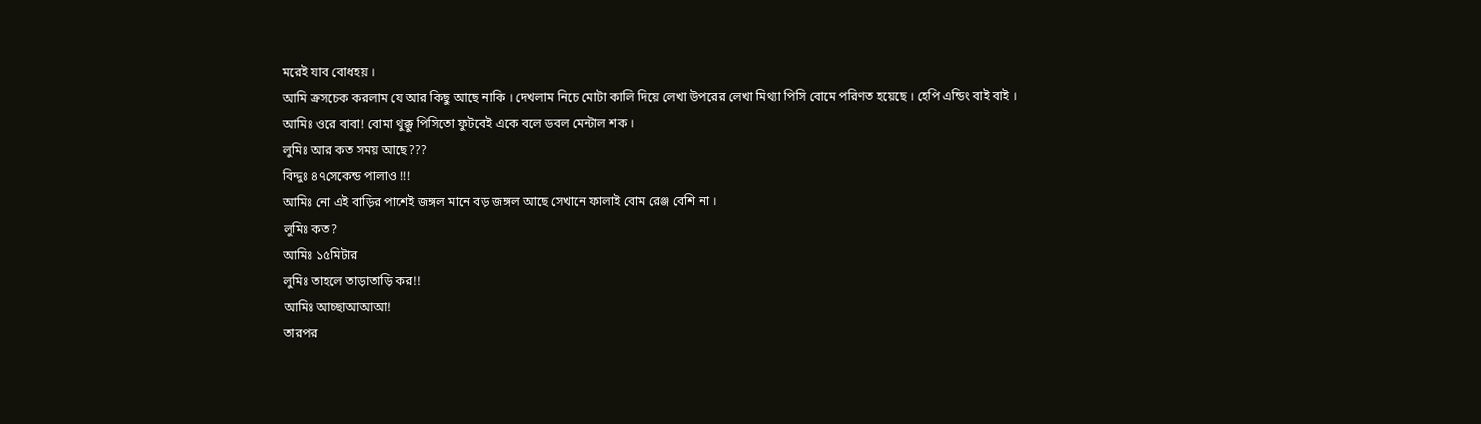মরেই যাব বোধহয় ।
আমি ক্রসচেক করলাম যে আর কিছু আছে নাকি । দেখলাম নিচে মোটা কালি দিয়ে লেখা উপরের লেখা মিথ্যা পিসি বোমে পরিণত হয়েছে । হেপি এন্ডিং বাই বাই ।
আমিঃ ওরে বাবা! বোমা থুক্কু পিসিতো ফুটবেই একে বলে ডবল মেন্টাল শক ।
লুমিঃ আর কত সময় আছে???
বিদ্দুঃ ৪৭সেকেন্ড পালাও !!!
আমিঃ নো এই বাড়ির পাশেই জঙ্গল মানে বড় জঙ্গল আছে সেখানে ফালাই বোম রেঞ্জ বেশি না ।
লুমিঃ কত?
আমিঃ ১৫মিটার
লুমিঃ তাহলে তাড়াতাড়ি কর!!
আমিঃ আচ্ছাআআআ!
তারপর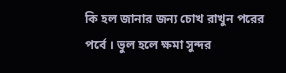কি হল জানার জন্য চোখ রাখুন পরের পর্বে । ভুল হলে ক্ষমা সুন্দর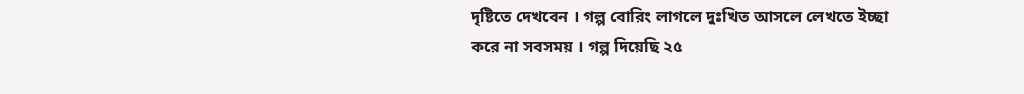দৃষ্টিতে দেখবেন । গল্প বোরিং লাগলে দুঃখিত আসলে লেখতে ইচ্ছা করে না সবসময় । গল্প দিয়েছি ২৫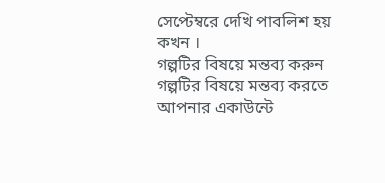সেপ্টেম্বরে দেখি পাবলিশ হয় কখন ।
গল্পটির বিষয়ে মন্তব্য করুন
গল্পটির বিষয়ে মন্তব্য করতে আপনার একাউন্টে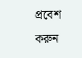প্রবেশ করুন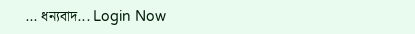... ধন্যবাদ... Login Now